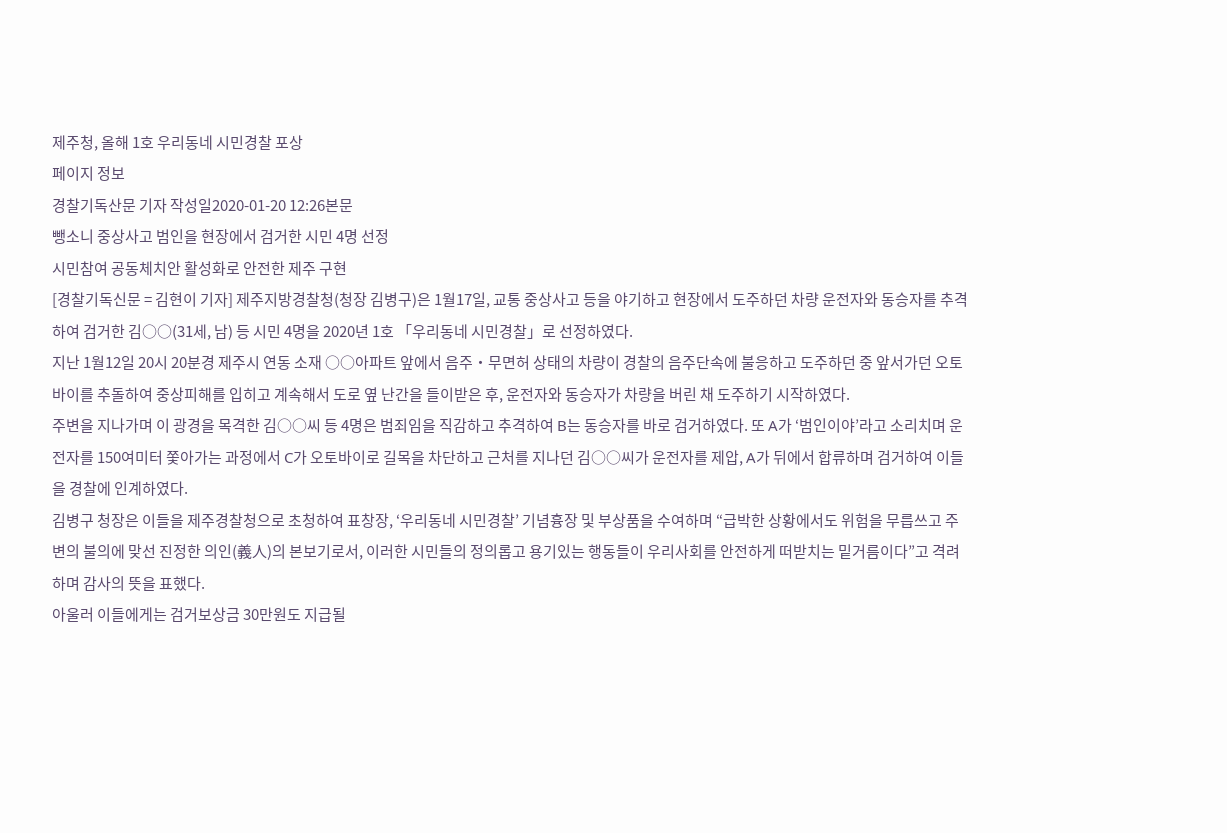제주청, 올해 1호 우리동네 시민경찰 포상
페이지 정보
경찰기독산문 기자 작성일2020-01-20 12:26본문
뺑소니 중상사고 범인을 현장에서 검거한 시민 4명 선정
시민참여 공동체치안 활성화로 안전한 제주 구현
[경찰기독신문 = 김현이 기자] 제주지방경찰청(청장 김병구)은 1월17일, 교통 중상사고 등을 야기하고 현장에서 도주하던 차량 운전자와 동승자를 추격하여 검거한 김○○(31세, 남) 등 시민 4명을 2020년 1호 「우리동네 시민경찰」로 선정하였다.
지난 1월12일 20시 20분경 제주시 연동 소재 ○○아파트 앞에서 음주・무면허 상태의 차량이 경찰의 음주단속에 불응하고 도주하던 중 앞서가던 오토바이를 추돌하여 중상피해를 입히고 계속해서 도로 옆 난간을 들이받은 후, 운전자와 동승자가 차량을 버린 채 도주하기 시작하였다.
주변을 지나가며 이 광경을 목격한 김○○씨 등 4명은 범죄임을 직감하고 추격하여 B는 동승자를 바로 검거하였다. 또 A가 ‘범인이야’라고 소리치며 운전자를 150여미터 쫓아가는 과정에서 C가 오토바이로 길목을 차단하고 근처를 지나던 김○○씨가 운전자를 제압, A가 뒤에서 합류하며 검거하여 이들을 경찰에 인계하였다.
김병구 청장은 이들을 제주경찰청으로 초청하여 표창장, ‘우리동네 시민경찰’ 기념흉장 및 부상품을 수여하며 “급박한 상황에서도 위험을 무릅쓰고 주변의 불의에 맞선 진정한 의인(義人)의 본보기로서, 이러한 시민들의 정의롭고 용기있는 행동들이 우리사회를 안전하게 떠받치는 밑거름이다”고 격려하며 감사의 뜻을 표했다.
아울러 이들에게는 검거보상금 30만원도 지급될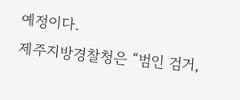예정이다.
제주지방경찰청은 “범인 검거,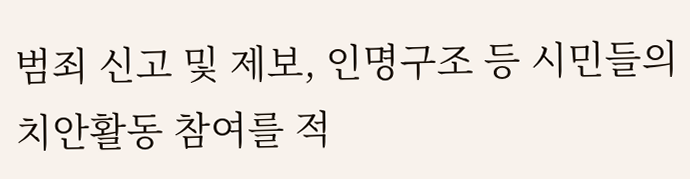범죄 신고 및 제보, 인명구조 등 시민들의 치안활동 참여를 적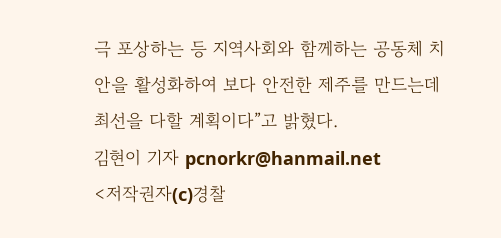극 포상하는 등 지역사회와 함께하는 공동체 치안을 활성화하여 보다 안전한 제주를 만드는데 최선을 다할 계획이다”고 밝혔다.
김현이 기자 pcnorkr@hanmail.net
<저작권자(c)경찰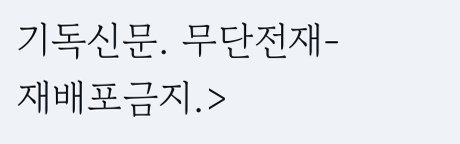기독신문. 무단전재-재배포금지.>